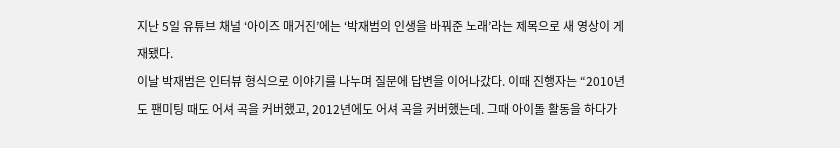지난 5일 유튜브 채널 ‘아이즈 매거진’에는 ‘박재범의 인생을 바꿔준 노래’라는 제목으로 새 영상이 게재됐다.
이날 박재범은 인터뷰 형식으로 이야기를 나누며 질문에 답변을 이어나갔다. 이때 진행자는 “2010년도 팬미팅 때도 어셔 곡을 커버했고, 2012년에도 어셔 곡을 커버했는데. 그때 아이돌 활동을 하다가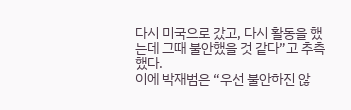다시 미국으로 갔고, 다시 활동을 했는데 그때 불안했을 것 같다”고 추측했다.
이에 박재범은 “우선 불안하진 않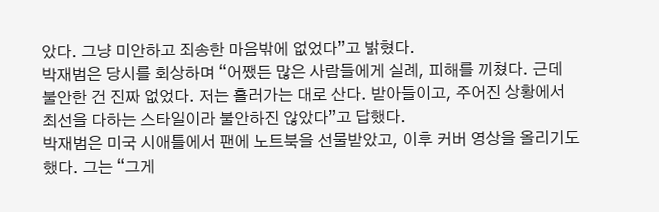았다. 그냥 미안하고 죄송한 마음밖에 없었다”고 밝혔다.
박재범은 당시를 회상하며 “어쨌든 많은 사람들에게 실례, 피해를 끼쳤다. 근데 불안한 건 진짜 없었다. 저는 흘러가는 대로 산다. 받아들이고, 주어진 상황에서 최선을 다하는 스타일이라 불안하진 않았다”고 답했다.
박재범은 미국 시애틀에서 팬에 노트북을 선물받았고, 이후 커버 영상을 올리기도 했다. 그는 “그게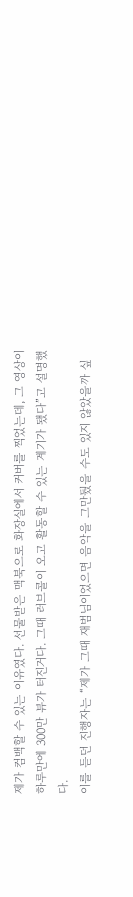제가 컴백할 수 있는 이유였다. 선물받은 맥북으로 화장실에서 커버를 찍었는데, 그 영상이 하루만에 300만 뷰가 터진거다. 그때 러브콜이 오고 활동할 수 있는 계기가 됐다”고 설명했다.
이를 듣던 진행자는 “제가 그때 재범님이었으면 음악을 그만뒀을 수도 있지 않았을까 싶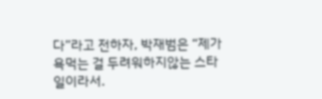다”라고 전하자, 박재범은 “제가 욕먹는 걸 두려워하지않는 스타일이라서.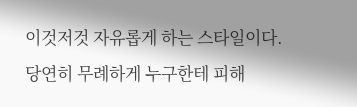이것저것 자유롭게 하는 스타일이다. 당연히 무례하게 누구한테 피해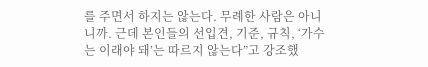를 주면서 하지는 않는다. 무례한 사람은 아니니까. 근데 본인들의 선입견, 기준, 규칙, ‘가수는 이래야 돼’는 따르지 않는다”고 강조했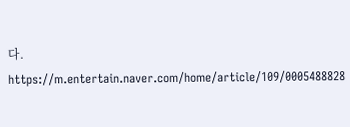다.
https://m.entertain.naver.com/home/article/109/0005488828